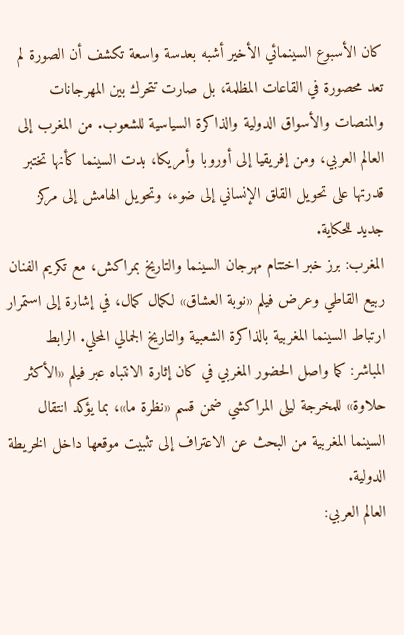كان الأسبوع السينمائي الأخير أشبه بعدسة واسعة تكشف أن الصورة لم تعد محصورة في القاعات المظلمة، بل صارت تتحرك بين المهرجانات والمنصات والأسواق الدولية والذاكرة السياسية للشعوب. من المغرب إلى العالم العربي، ومن إفريقيا إلى أوروبا وأمريكا، بدت السينما كأنها تختبر قدرتها على تحويل القلق الإنساني إلى ضوء، وتحويل الهامش إلى مركز جديد للحكاية.
المغرب: برز خبر اختتام مهرجان السينما والتاريخ بمراكش، مع تكريم الفنان ربيع القاطي وعرض فيلم «نوبة العشاق» لكمال كمال، في إشارة إلى استمرار ارتباط السينما المغربية بالذاكرة الشعبية والتاريخ الجمالي المحلي. الرابط المباشر: كما واصل الحضور المغربي في كان إثارة الانتباه عبر فيلم «الأكثر حلاوة» للمخرجة ليلى المراكشي ضمن قسم «نظرة ما»، بما يؤكد انتقال السينما المغربية من البحث عن الاعتراف إلى تثبيت موقعها داخل الخريطة الدولية.
العالم العربي: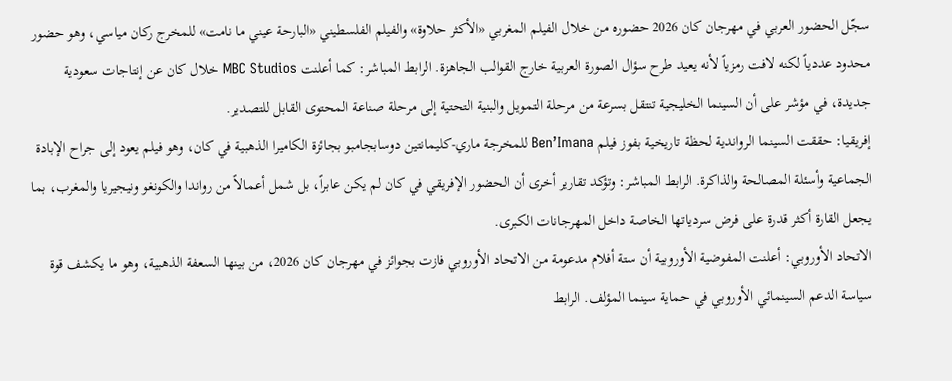سجّل الحضور العربي في مهرجان كان 2026 حضوره من خلال الفيلم المغربي «الأكثر حلاوة» والفيلم الفلسطيني «البارحة عيني ما نامت» للمخرج ركان مياسي، وهو حضور محدود عددياً لكنه لافت رمزياً لأنه يعيد طرح سؤال الصورة العربية خارج القوالب الجاهزة. الرابط المباشر: كما أعلنت MBC Studios خلال كان عن إنتاجات سعودية جديدة، في مؤشر على أن السينما الخليجية تنتقل بسرعة من مرحلة التمويل والبنية التحتية إلى مرحلة صناعة المحتوى القابل للتصدير.
إفريقيا: حققت السينما الرواندية لحظة تاريخية بفوز فيلم Ben’Imana للمخرجة ماري-كليمانتين دوسابجامبو بجائزة الكاميرا الذهبية في كان، وهو فيلم يعود إلى جراح الإبادة الجماعية وأسئلة المصالحة والذاكرة. الرابط المباشر: وتؤكد تقارير أخرى أن الحضور الإفريقي في كان لم يكن عابراً، بل شمل أعمالاً من رواندا والكونغو ونيجيريا والمغرب، بما يجعل القارة أكثر قدرة على فرض سردياتها الخاصة داخل المهرجانات الكبرى.
الاتحاد الأوروبي: أعلنت المفوضية الأوروبية أن ستة أفلام مدعومة من الاتحاد الأوروبي فازت بجوائز في مهرجان كان 2026، من بينها السعفة الذهبية، وهو ما يكشف قوة سياسة الدعم السينمائي الأوروبي في حماية سينما المؤلف. الرابط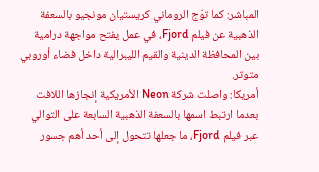المباشر: كما توّج الروماني كريستيان مونجيو بالسعفة الذهبية عن فيلم Fjord، في عمل يفتح مواجهة درامية بين المحافظة الدينية والقيم الليبرالية داخل فضاء أوروبي متوتر.
أمريكا: واصلت شركة Neon الأمريكية إنجازها اللافت بعدما ارتبط اسمها بالسعفة الذهبية السابعة على التوالي عبر فيلم Fjord، ما جعلها تتحول إلى أحد أهم جسور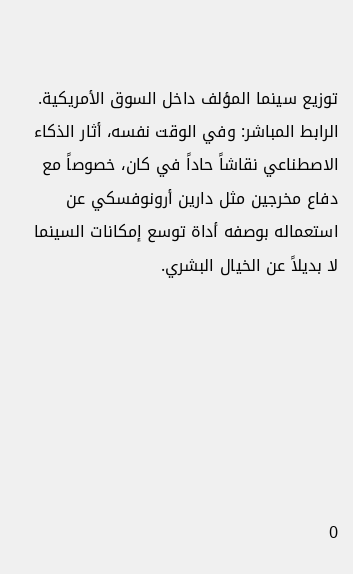توزيع سينما المؤلف داخل السوق الأمريكية. الرابط المباشر: وفي الوقت نفسه، أثار الذكاء الاصطناعي نقاشاً حاداً في كان، خصوصاً مع دفاع مخرجين مثل دارين أرونوفسكي عن استعماله بوصفه أداة توسع إمكانات السينما لا بديلاً عن الخيال البشري.







0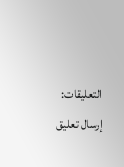التعليقات:
إرسال تعليق